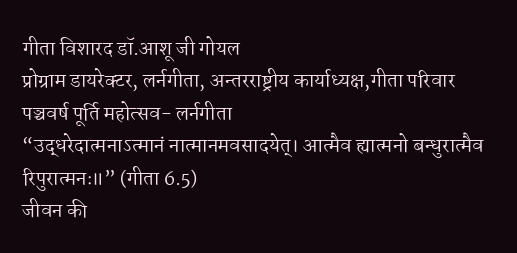गीता विशारद डॉ.आशू जी गोयल
प्रोग्राम डायरेक्टर, लर्नगीता, अन्तरराष्ट्रीय कार्याध्यक्ष,गीता परिवार
पञ्चवर्ष पूर्ति महोत्सव- लर्नगीता
“उद्धरेदात्मनाऽत्मानं नात्मानमवसादयेत्। आत्मैव ह्यात्मनो बन्धुरात्मैव रिपुरात्मनः॥” (गीता 6.5)
जीवन की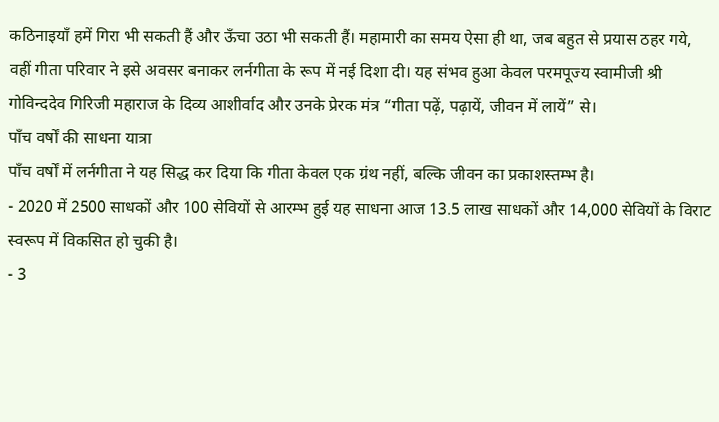कठिनाइयाँ हमें गिरा भी सकती हैं और ऊँचा उठा भी सकती हैं। महामारी का समय ऐसा ही था, जब बहुत से प्रयास ठहर गये, वहीं गीता परिवार ने इसे अवसर बनाकर लर्नगीता के रूप में नई दिशा दी। यह संभव हुआ केवल परमपूज्य स्वामीजी श्री गोविन्ददेव गिरिजी महाराज के दिव्य आशीर्वाद और उनके प्रेरक मंत्र “गीता पढ़ें, पढ़ायें, जीवन में लायें” से।
पाँच वर्षों की साधना यात्रा
पाँच वर्षों में लर्नगीता ने यह सिद्ध कर दिया कि गीता केवल एक ग्रंथ नहीं, बल्कि जीवन का प्रकाशस्तम्भ है।
- 2020 में 2500 साधकों और 100 सेवियों से आरम्भ हुई यह साधना आज 13.5 लाख साधकों और 14,000 सेवियों के विराट स्वरूप में विकसित हो चुकी है।
- 3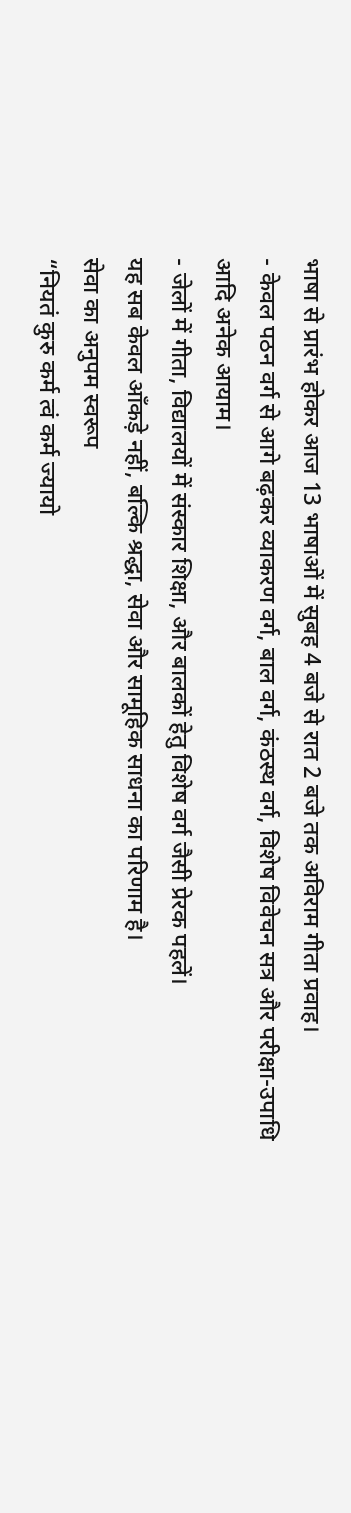भाषा से प्रारंभ होकर आज 13 भाषाओं में सुबह 4 बजे से रात 2 बजे तक अविराम गीता प्रवाह।
- केवल पठन वर्ग से आगे बढ़कर व्याकरण वर्ग, बाल वर्ग, कंठस्थ वर्ग, विशेष विवेचन सत्र और परीक्षा-उपाधि आदि अनेक आयाम।
- जेलों में गीता, विद्यालयों में संस्कार शिक्षा, और बालकों हेतु विशेष वर्ग जैसी प्रेरक पहलें।
यह सब केवल आँकड़े नहीं, बल्कि श्रद्धा, सेवा और सामूहिक साधना का परिणाम है।
सेवा का अनुपम स्वरूप
“नियतं कुरु कर्म त्वं कर्म ज्यायो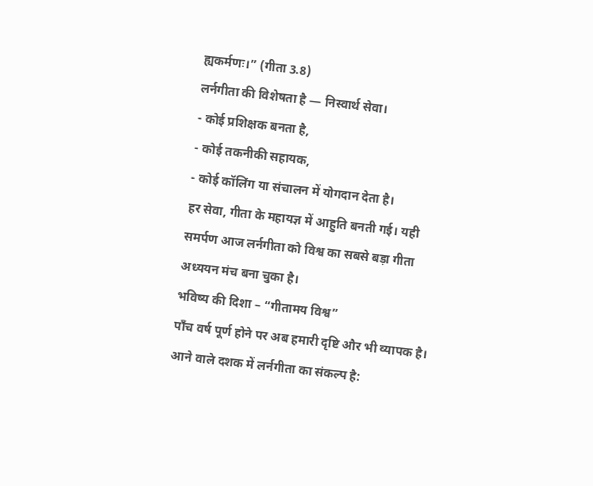ह्यकर्मणः।” (गीता 3.8)
लर्नगीता की विशेषता है — निस्वार्थ सेवा।
- कोई प्रशिक्षक बनता है,
- कोई तकनीकी सहायक,
- कोई कॉलिंग या संचालन में योगदान देता है।
हर सेवा, गीता के महायज्ञ में आहुति बनती गई। यही समर्पण आज लर्नगीता को विश्व का सबसे बड़ा गीता अध्ययन मंच बना चुका है।
भविष्य की दिशा – “गीतामय विश्व”
पाँच वर्ष पूर्ण होने पर अब हमारी दृष्टि और भी व्यापक है। आने वाले दशक में लर्नगीता का संकल्प है: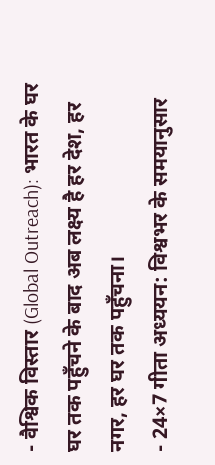- वैश्विक विस्तार (Global Outreach): भारत के घर घर तक पहुँचने के बाद अब लक्ष्य है हर देश, हर नगर, हर घर तक पहुँचना।
- 24×7 गीता अध्ययन: विश्वभर के समयानुसार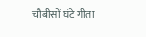चौबीसों घंटे गीता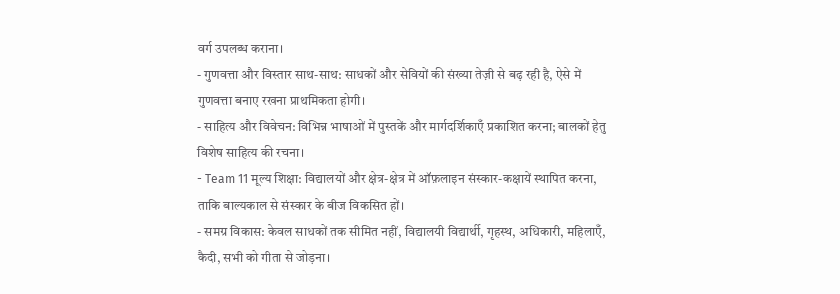वर्ग उपलब्ध कराना।
- गुणवत्ता और विस्तार साथ-साथ: साधकों और सेवियों की संख्या तेज़ी से बढ़ रही है, ऐसे में गुणवत्ता बनाए रखना प्राथमिकता होगी।
- साहित्य और विवेचन: विभिन्न भाषाओं में पुस्तकें और मार्गदर्शिकाएँ प्रकाशित करना; बालकों हेतु विशेष साहित्य की रचना।
- Team 11 मूल्य शिक्षा: विद्यालयों और क्षेत्र-क्षेत्र में ऑफ़लाइन संस्कार-कक्षायें स्थापित करना, ताकि बाल्यकाल से संस्कार के बीज विकसित हों।
- समग्र विकास: केवल साधकों तक सीमित नहीं, विद्यालयी विद्यार्थी, गृहस्थ, अधिकारी, महिलाएँ, कैदी, सभी को गीता से जोड़ना।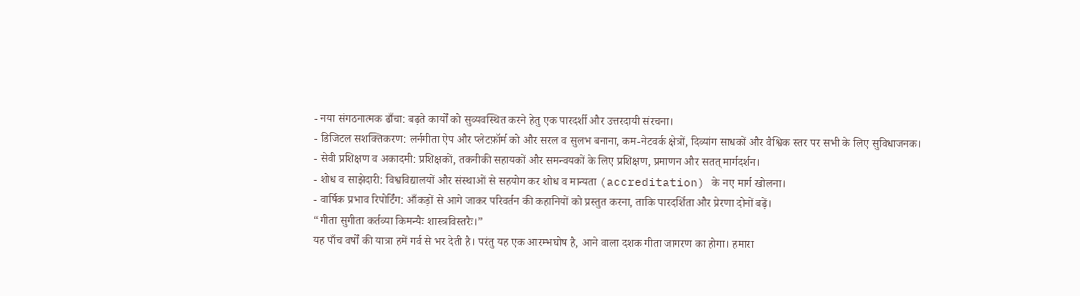- नया संगठनात्मक ढाँचा: बढ़ते कार्यों को सुव्यवस्थित करने हेतु एक पारदर्शी और उत्तरदायी संरचना।
- डिजिटल सशक्तिकरण: लर्नगीता ऐप और प्लेटफ़ॉर्म को और सरल व सुलभ बनाना, कम-नेटवर्क क्षेत्रों, दिव्यांग साधकों और वैश्विक स्तर पर सभी के लिए सुविधाजनक।
- सेवी प्रशिक्षण व अकादमी: प्रशिक्षकों, तकनीकी सहायकों और समन्वयकों के लिए प्रशिक्षण, प्रमाणन और सतत् मार्गदर्शन।
- शोध व साझेदारी: विश्वविद्यालयों और संस्थाओं से सहयोग कर शोध व मान्यता (accreditation) के नए मार्ग खोलना।
- वार्षिक प्रभाव रिपोर्टिंग: आँकड़ों से आगे जाकर परिवर्तन की कहानियों को प्रस्तुत करना, ताकि पारदर्शिता और प्रेरणा दोनों बढ़ें।
“गीता सुगीता कर्तव्या किमन्यैः शास्त्रविस्तरैः।”
यह पाँच वर्षों की यात्रा हमें गर्व से भर देती है। परंतु यह एक आरम्भघोष है, आने वाला दशक गीता जागरण का होगा। हमारा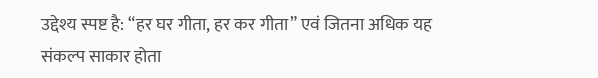उद्देश्य स्पष्ट है: “हर घर गीता, हर कर गीता” एवं जितना अधिक यह संकल्प साकार होता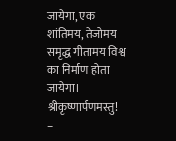जायेगा, एक शांतिमय, तेजोमय समृद्ध गीतामय विश्व का निर्माण होता जायेगा।
श्रीकृष्णार्पणमस्तु!
–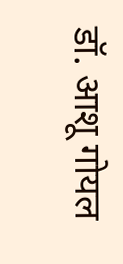डॉ. आशू गोयल